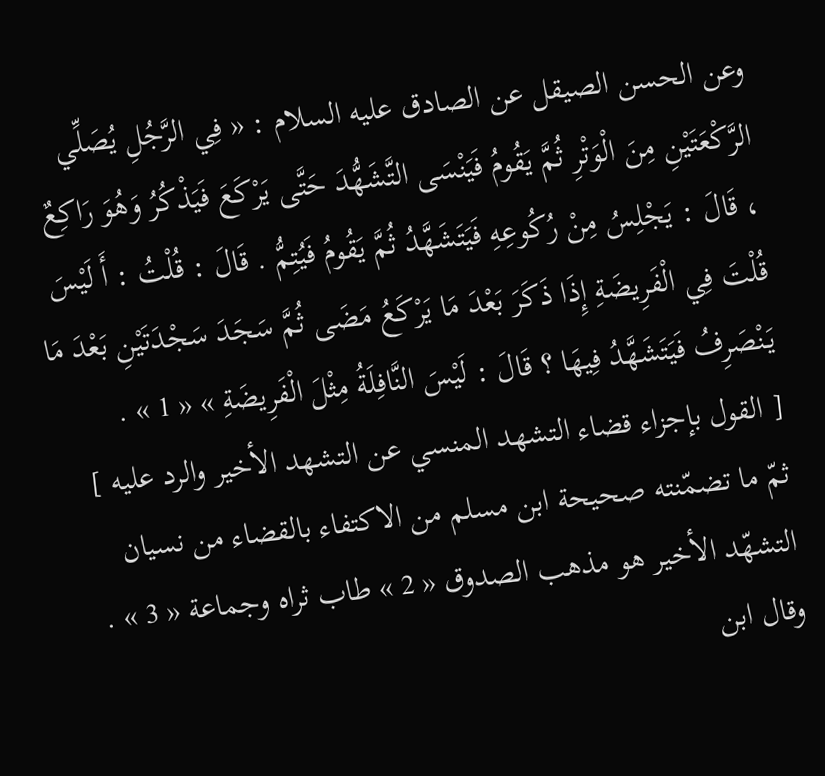وعن الحسن الصيقل عن الصادق عليه السلام : « فِي الرَّجُلِ يُصَلِّي الرَّكْعَتَيْنِ مِنَ الْوَتْرِ ثُمَّ يَقُومُ فَيَنْسَى التَّشَهُّدَ حَتَّى يَرْكَعَ فَيَذْكُرُ وَهُوَ رَاكِعٌ ، قَالَ : يَجْلِسُ مِنْ رُكُوعِهِ فَيَتَشَهَّدُ ثُمَّ يَقُومُ فَيُتِمُّ . قَالَ : قُلْتُ : أَ لَيْسَ قُلْتَ فِي الْفَرِيضَةِ إِذَا ذَكَرَ بَعْدَ مَا يَرْكَعُ مَضَى ثُمَّ سَجَدَ سَجْدَتَيْنِ بَعْدَ مَا يَنْصَرِفُ فَيَتَشَهَّدُ فِيهَا ؟ قَالَ : لَيْسَ النَّافِلَةُ مِثْلَ الْفَرِيضَةِ » « 1 » .
[ القول بإجزاء قضاء التشهد المنسي عن التشهد الأخير والرد عليه ]
ثمّ ما تضمّنته صحيحة ابن مسلم من الاكتفاء بالقضاء من نسيان التشهّد الأخير هو مذهب الصدوق « 2 » طاب ثراه وجماعة « 3 » . وقال ابن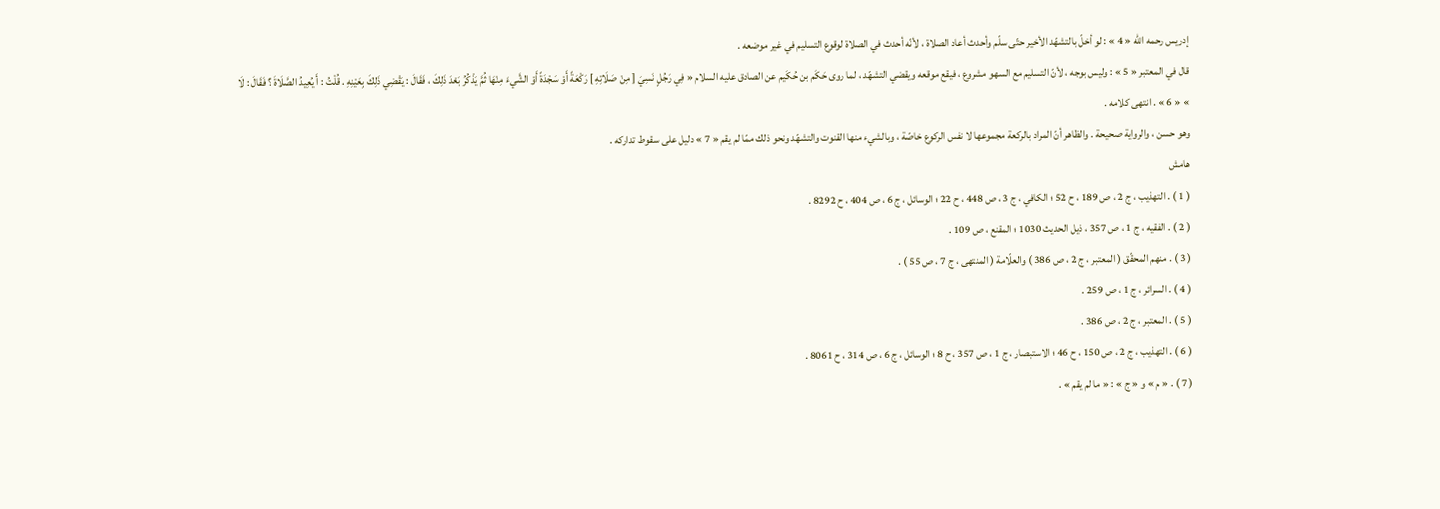إدريس رحمه الله « 4 » : لو أخلّ بالتشهّد الأخير حتّى سلّم وأحدث أعاد الصلاة ، لأنّه أحدث في الصلاة لوقوع التسليم في غير موضعه .
قال في المعتبر « 5 » : وليس بوجه ، لأنّ التسليم مع السهو مشروع ، فيقع موقعه ويقضي التشهّد ، لما روى حَكَم بن حُكَيم عن الصادق عليه السلام « فِي رَجُلٍ نَسِيَ [ مِنْ صَلَاتِهِ ] رَكْعَةً أَوْ سَجْدَةً أَوْ الشَّيءَ مِنْهَا ثُمَّ يَذْكُرُ بَعْدَ ذَلِكَ ، فَقَالَ : يَقْضِي ذَلِكَ بِعَيْنِهِ . قُلْتُ : أَ يُعِيدُ الصَّلَاةَ ؟ فَقَالَ : لَا » « 6 » . انتهى كلامه .
وهو حسن ، والرواية صحيحة . والظاهر أنّ المراد بالركعة مجموعها لا نفس الركوع خاصّة ، وبالشيء منها القنوت والتشهّد ونحو ذلك ممّا لم يقم « 7 » دليل على سقوط تداركه .
هامش
( 1 ) . التهذيب ، ج 2 ، ص 189 ، ح 52 ؛ الكافي ، ج 3 ، ص 448 ، ح 22 ؛ الوسائل ، ج 6 ، ص 404 ، ح 8292 .
( 2 ) . الفقيه ، ج 1 ، ص 357 ، ذيل الحديث 1030 ؛ المقنع ، ص 109 .
( 3 ) . منهم المحقّق ( المعتبر ، ج 2 ، ص 386 ) والعلّامة ( المنتهى ، ج 7 ، ص 55 ) .
( 4 ) . السرائر ، ج 1 ، ص 259 .
( 5 ) . المعتبر ، ج 2 ، ص 386 .
( 6 ) . التهذيب ، ج 2 ، ص 150 ، ح 46 ؛ الاستبصار ، ج 1 ، ص 357 ، ح 8 ؛ الوسائل ، ج 6 ، ص 314 ، ح 8061 .
( 7 ) . « م » و « ج » : « ما لم يقم » .